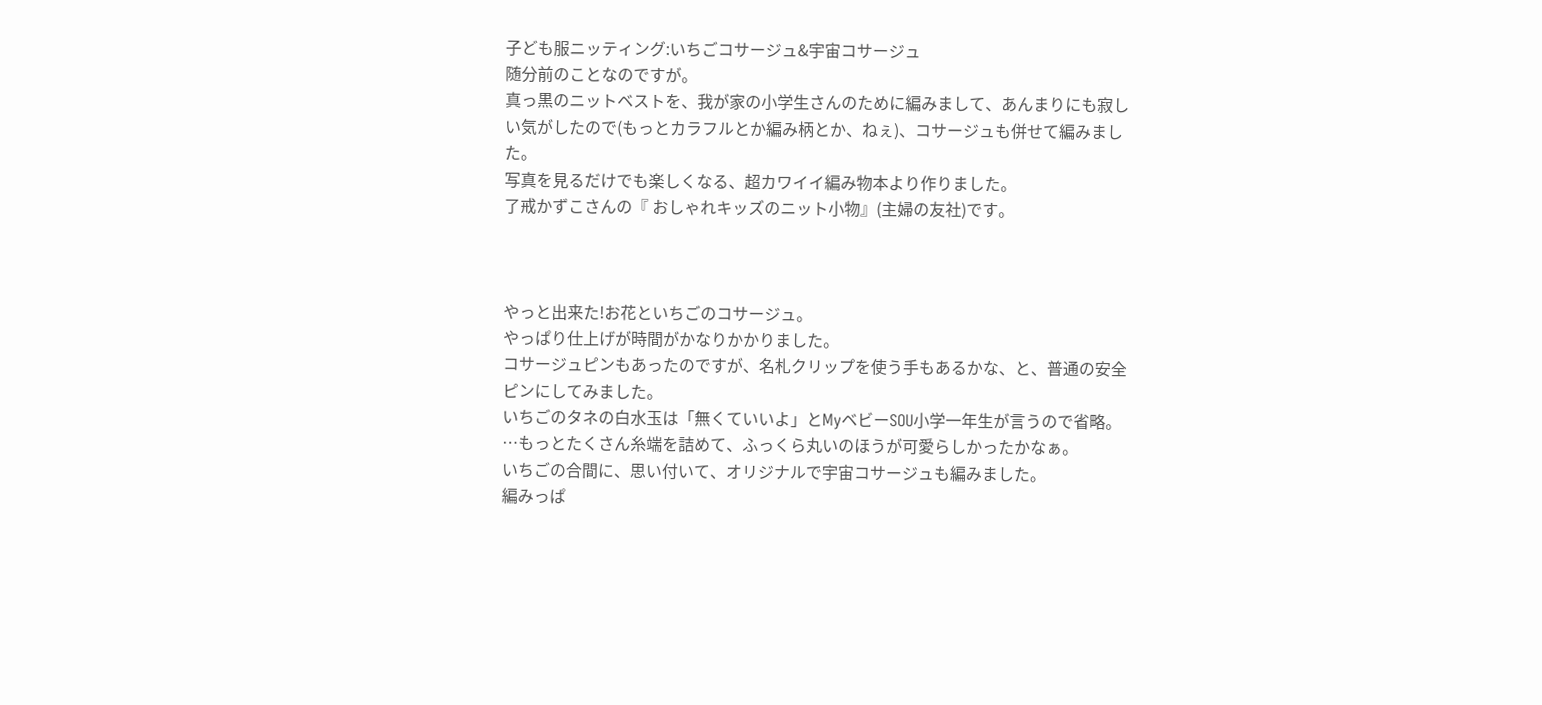子ども服ニッティング:いちごコサージュ&宇宙コサージュ
随分前のことなのですが。
真っ黒のニットベストを、我が家の小学生さんのために編みまして、あんまりにも寂しい気がしたので(もっとカラフルとか編み柄とか、ねぇ)、コサージュも併せて編みました。
写真を見るだけでも楽しくなる、超カワイイ編み物本より作りました。
了戒かずこさんの『 おしゃれキッズのニット小物』(主婦の友社)です。



やっと出来た!お花といちごのコサージュ。
やっぱり仕上げが時間がかなりかかりました。
コサージュピンもあったのですが、名札クリップを使う手もあるかな、と、普通の安全ピンにしてみました。
いちごのタネの白水玉は「無くていいよ」とMyベビーSOU小学一年生が言うので省略。
…もっとたくさん糸端を詰めて、ふっくら丸いのほうが可愛らしかったかなぁ。
いちごの合間に、思い付いて、オリジナルで宇宙コサージュも編みました。
編みっぱ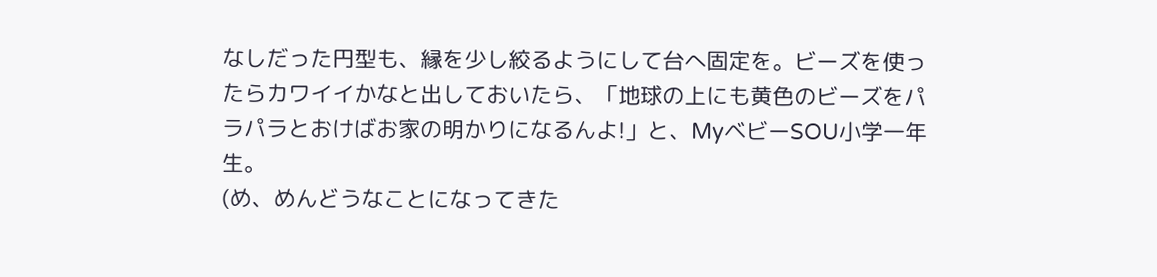なしだった円型も、縁を少し絞るようにして台へ固定を。ビーズを使ったらカワイイかなと出しておいたら、「地球の上にも黄色のビーズをパラパラとおけばお家の明かりになるんよ!」と、MyベビーSOU小学一年生。
(め、めんどうなことになってきた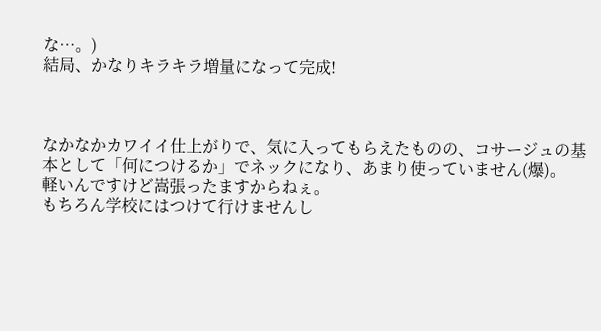な…。)
結局、かなりキラキラ増量になって完成!



なかなかカワイイ仕上がりで、気に入ってもらえたものの、コサージュの基本として「何につけるか」でネックになり、あまり使っていません(爆)。
軽いんですけど嵩張ったますからねぇ。
もちろん学校にはつけて行けませんし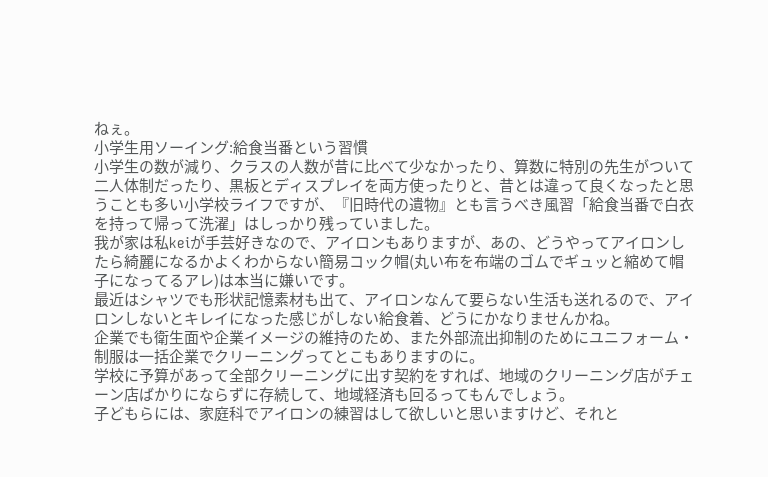ねぇ。
小学生用ソーイング:給食当番という習慣
小学生の数が減り、クラスの人数が昔に比べて少なかったり、算数に特別の先生がついて二人体制だったり、黒板とディスプレイを両方使ったりと、昔とは違って良くなったと思うことも多い小学校ライフですが、『旧時代の遺物』とも言うべき風習「給食当番で白衣を持って帰って洗濯」はしっかり残っていました。
我が家は私keiが手芸好きなので、アイロンもありますが、あの、どうやってアイロンしたら綺麗になるかよくわからない簡易コック帽(丸い布を布端のゴムでギュッと縮めて帽子になってるアレ)は本当に嫌いです。
最近はシャツでも形状記憶素材も出て、アイロンなんて要らない生活も送れるので、アイロンしないとキレイになった感じがしない給食着、どうにかなりませんかね。
企業でも衛生面や企業イメージの維持のため、また外部流出抑制のためにユニフォーム・制服は一括企業でクリーニングってとこもありますのに。
学校に予算があって全部クリーニングに出す契約をすれば、地域のクリーニング店がチェーン店ばかりにならずに存続して、地域経済も回るってもんでしょう。
子どもらには、家庭科でアイロンの練習はして欲しいと思いますけど、それと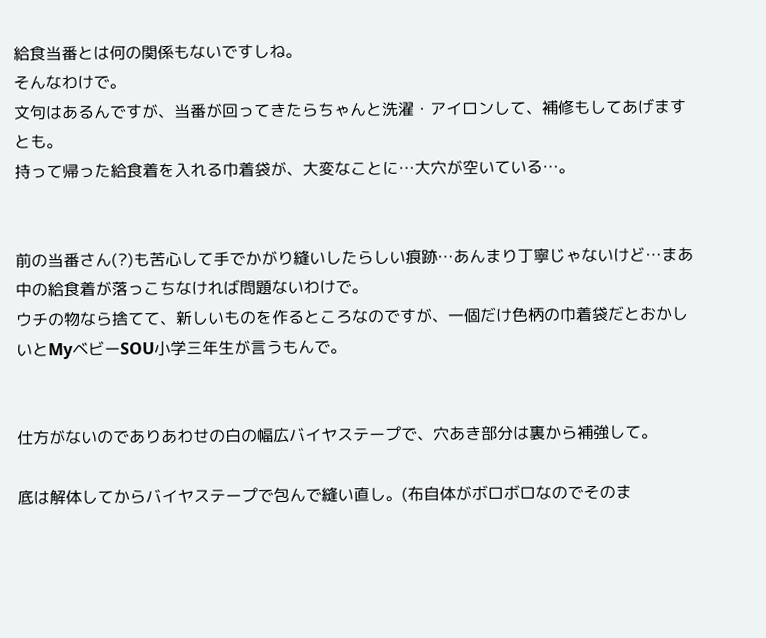給食当番とは何の関係もないですしね。
そんなわけで。
文句はあるんですが、当番が回ってきたらちゃんと洗濯・アイロンして、補修もしてあげますとも。
持って帰った給食着を入れる巾着袋が、大変なことに…大穴が空いている…。


前の当番さん(?)も苦心して手でかがり縫いしたらしい痕跡…あんまり丁寧じゃないけど…まあ中の給食着が落っこちなければ問題ないわけで。
ウチの物なら捨てて、新しいものを作るところなのですが、一個だけ色柄の巾着袋だとおかしいとMyベビーSOU小学三年生が言うもんで。


仕方がないのでありあわせの白の幅広バイヤステープで、穴あき部分は裏から補強して。

底は解体してからバイヤステープで包んで縫い直し。(布自体がボロボロなのでそのま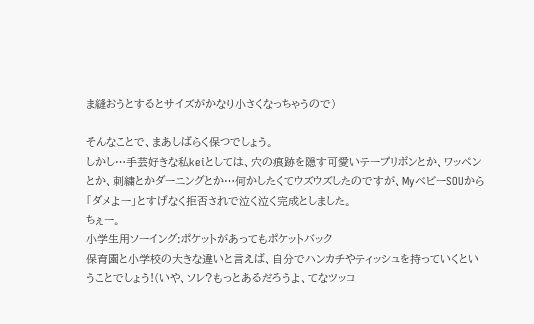ま縫おうとするとサイズがかなり小さくなっちゃうので)

そんなことで、まあしばらく保つでしょう。
しかし…手芸好きな私keiとしては、穴の痕跡を隠す可愛いテープリボンとか、ワッペンとか、刺繍とかダーニングとか…何かしたくてウズウズしたのですが、MyベビーSOUから「ダメよー」とすげなく拒否されで泣く泣く完成としました。
ちぇー。
小学生用ソーイング:ポケットがあってもポケットバック
保育園と小学校の大きな違いと言えば、自分でハンカチやティッシュを持っていくということでしょう!(いや、ソレ?もっとあるだろうよ、てなツッコ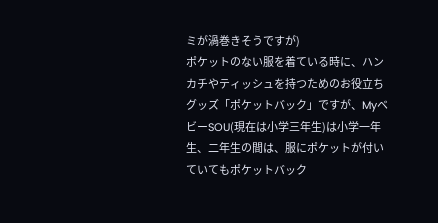ミが渦巻きそうですが)
ポケットのない服を着ている時に、ハンカチやティッシュを持つためのお役立ちグッズ「ポケットバック」ですが、MyベビーSOU(現在は小学三年生)は小学一年生、二年生の間は、服にポケットが付いていてもポケットバック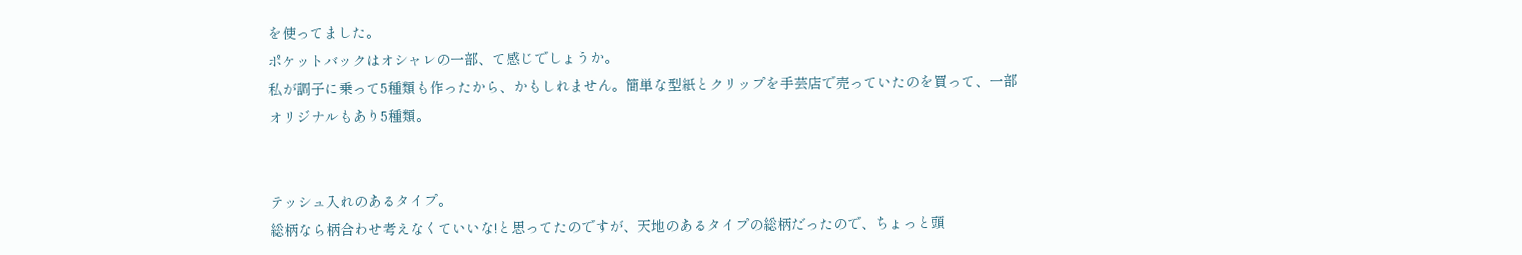を使ってました。
ポケットバックはオシャレの一部、て感じでしょうか。
私が調子に乗って5種類も作ったから、かもしれません。簡単な型紙とクリップを手芸店で売っていたのを買って、一部オリジナルもあり5種類。


テッシュ入れのあるタイプ。
総柄なら柄合わせ考えなくていいな!と思ってたのですが、天地のあるタイプの総柄だったので、ちょっと頭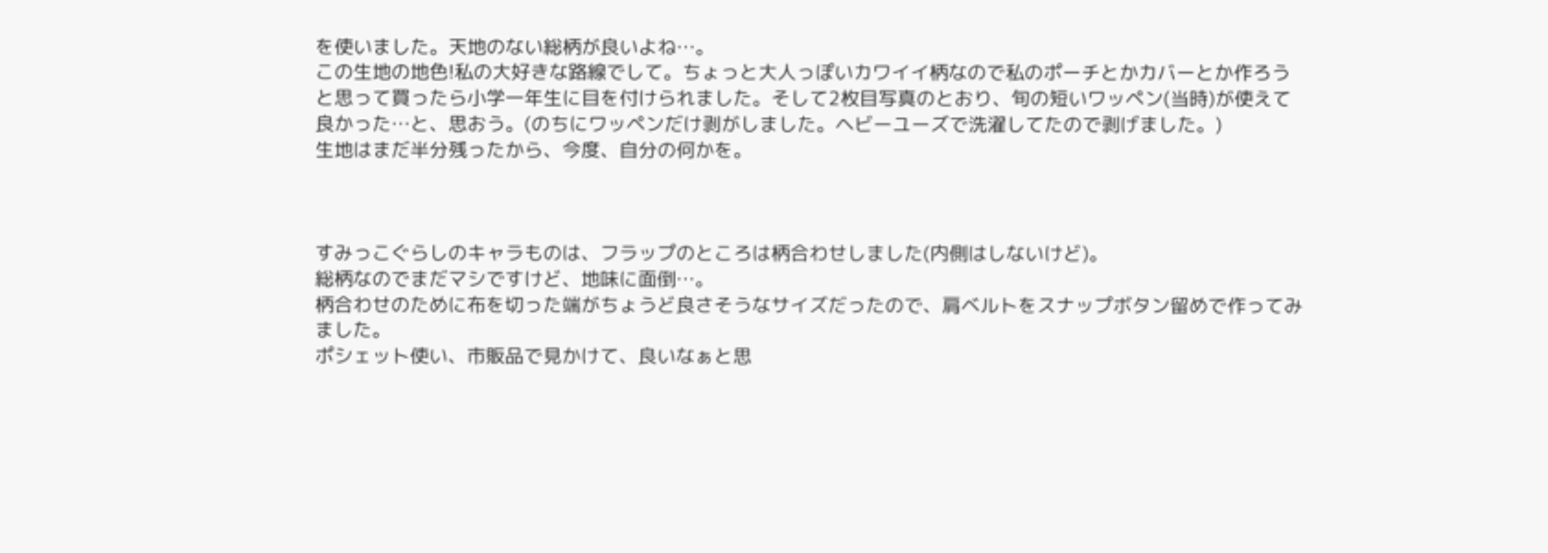を使いました。天地のない総柄が良いよね…。
この生地の地色!私の大好きな路線でして。ちょっと大人っぽいカワイイ柄なので私のポーチとかカバーとか作ろうと思って買ったら小学一年生に目を付けられました。そして2枚目写真のとおり、旬の短いワッペン(当時)が使えて良かった…と、思おう。(のちにワッペンだけ剥がしました。ヘビーユーズで洗濯してたので剥げました。)
生地はまだ半分残ったから、今度、自分の何かを。



すみっこぐらしのキャラものは、フラップのところは柄合わせしました(内側はしないけど)。
総柄なのでまだマシですけど、地味に面倒…。
柄合わせのために布を切った端がちょうど良さそうなサイズだったので、肩ベルトをスナップボタン留めで作ってみました。
ポシェット使い、市販品で見かけて、良いなぁと思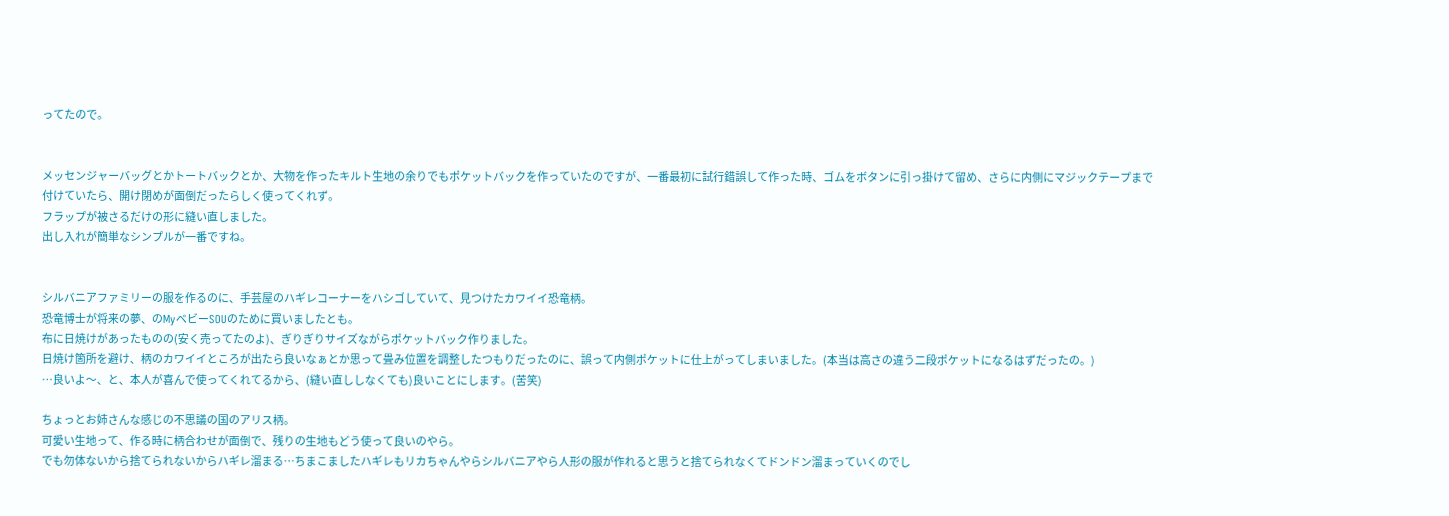ってたので。


メッセンジャーバッグとかトートバックとか、大物を作ったキルト生地の余りでもポケットバックを作っていたのですが、一番最初に試行錯誤して作った時、ゴムをボタンに引っ掛けて留め、さらに内側にマジックテープまで付けていたら、開け閉めが面倒だったらしく使ってくれず。
フラップが被さるだけの形に縫い直しました。
出し入れが簡単なシンプルが一番ですね。


シルバニアファミリーの服を作るのに、手芸屋のハギレコーナーをハシゴしていて、見つけたカワイイ恐竜柄。
恐竜博士が将来の夢、のMyベビーSOUのために買いましたとも。
布に日焼けがあったものの(安く売ってたのよ)、ぎりぎりサイズながらポケットバック作りました。
日焼け箇所を避け、柄のカワイイところが出たら良いなぁとか思って畳み位置を調整したつもりだったのに、誤って内側ポケットに仕上がってしまいました。(本当は高さの違う二段ポケットになるはずだったの。)
…良いよ〜、と、本人が喜んで使ってくれてるから、(縫い直ししなくても)良いことにします。(苦笑)

ちょっとお姉さんな感じの不思議の国のアリス柄。
可愛い生地って、作る時に柄合わせが面倒で、残りの生地もどう使って良いのやら。
でも勿体ないから捨てられないからハギレ溜まる…ちまこましたハギレもリカちゃんやらシルバニアやら人形の服が作れると思うと捨てられなくてドンドン溜まっていくのでし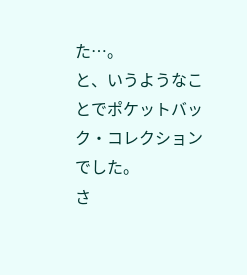た…。
と、いうようなことでポケットバック・コレクションでした。
さ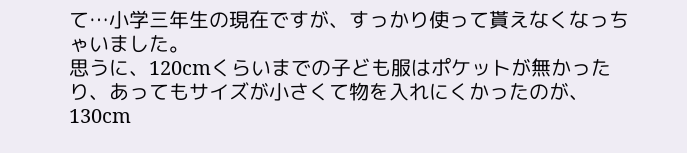て…小学三年生の現在ですが、すっかり使って貰えなくなっちゃいました。
思うに、120cmくらいまでの子ども服はポケットが無かったり、あってもサイズが小さくて物を入れにくかったのが、130cm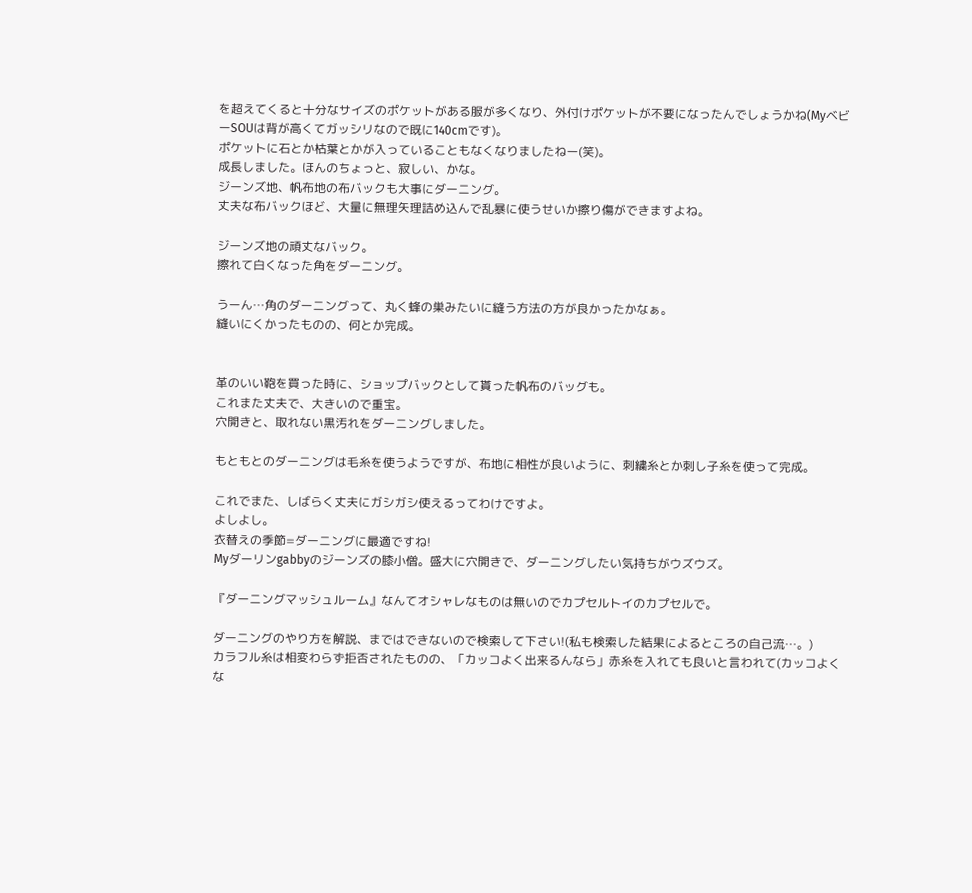を超えてくると十分なサイズのポケットがある服が多くなり、外付けポケットが不要になったんでしょうかね(MyベビーSOUは背が高くてガッシリなので既に140cmです)。
ポケットに石とか枯葉とかが入っていることもなくなりましたねー(笑)。
成長しました。ほんのちょっと、寂しい、かな。
ジーンズ地、帆布地の布バックも大事にダーニング。
丈夫な布バックほど、大量に無理矢理詰め込んで乱暴に使うせいか擦り傷ができますよね。

ジーンズ地の頑丈なバック。
擦れて白くなった角をダーニング。

うーん…角のダーニングって、丸く蜂の巣みたいに縫う方法の方が良かったかなぁ。
縫いにくかったものの、何とか完成。


革のいい鞄を買った時に、ショップバックとして貰った帆布のバッグも。
これまた丈夫で、大きいので重宝。
穴開きと、取れない黒汚れをダーニングしました。

もともとのダーニングは毛糸を使うようですが、布地に相性が良いように、刺繍糸とか刺し子糸を使って完成。

これでまた、しばらく丈夫にガシガシ使えるってわけですよ。
よしよし。
衣替えの季節=ダーニングに最適ですね!
Myダーリンgabbyのジーンズの膝小僧。盛大に穴開きで、ダーニングしたい気持ちがウズウズ。

『ダーニングマッシュルーム』なんてオシャレなものは無いのでカプセルトイのカプセルで。

ダーニングのやり方を解説、まではできないので検索して下さい!(私も検索した結果によるところの自己流…。)
カラフル糸は相変わらず拒否されたものの、「カッコよく出来るんなら」赤糸を入れても良いと言われて(カッコよくな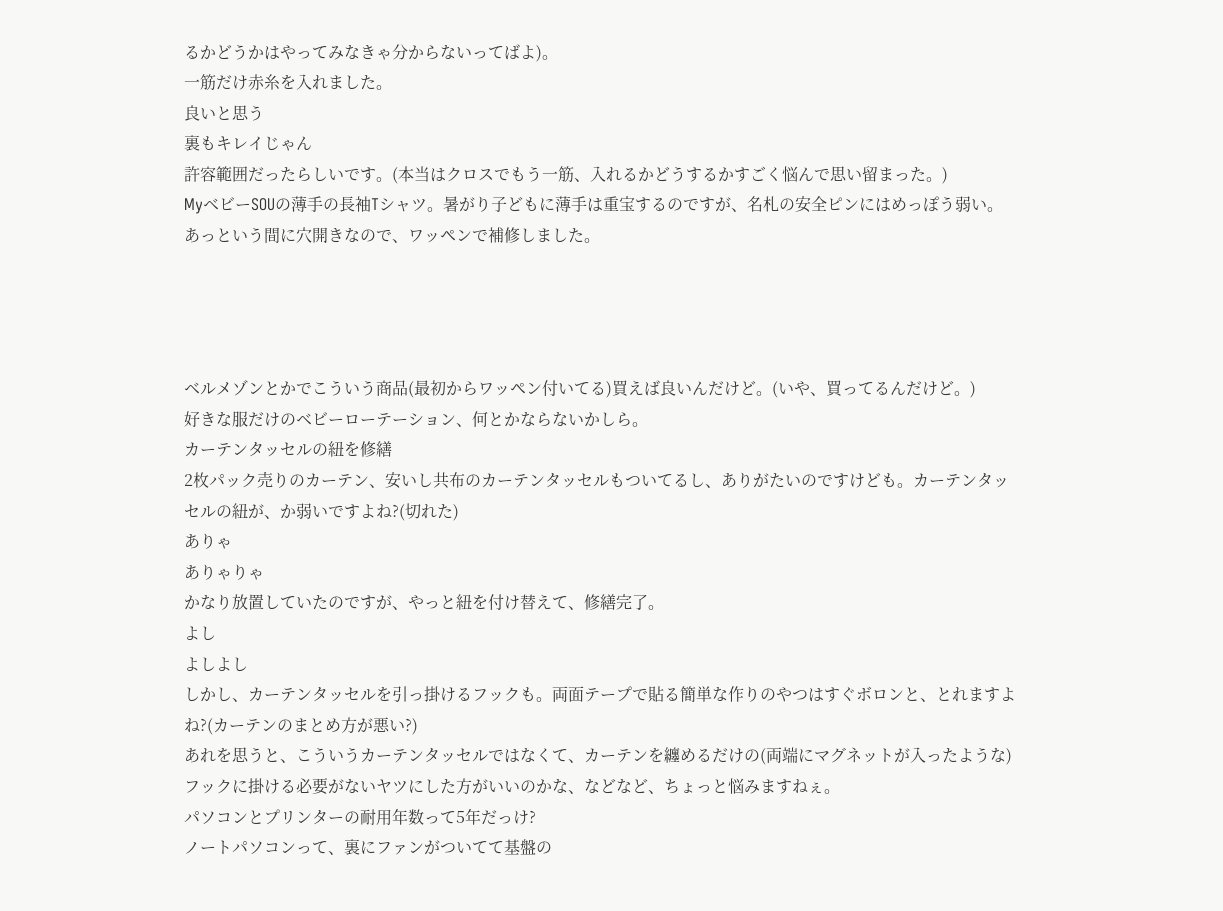るかどうかはやってみなきゃ分からないってばよ)。
一筋だけ赤糸を入れました。
良いと思う
裏もキレイじゃん
許容範囲だったらしいです。(本当はクロスでもう一筋、入れるかどうするかすごく悩んで思い留まった。)
MyベビーSOUの薄手の長袖Tシャツ。暑がり子どもに薄手は重宝するのですが、名札の安全ピンにはめっぽう弱い。
あっという間に穴開きなので、ワッペンで補修しました。




ベルメゾンとかでこういう商品(最初からワッペン付いてる)買えば良いんだけど。(いや、買ってるんだけど。)
好きな服だけのベビーローテーション、何とかならないかしら。
カーテンタッセルの紐を修繕
2枚パック売りのカーテン、安いし共布のカーテンタッセルもついてるし、ありがたいのですけども。カーテンタッセルの紐が、か弱いですよね?(切れた)
ありゃ
ありゃりゃ
かなり放置していたのですが、やっと紐を付け替えて、修繕完了。
よし
よしよし
しかし、カーテンタッセルを引っ掛けるフックも。両面テープで貼る簡単な作りのやつはすぐボロンと、とれますよね?(カーテンのまとめ方が悪い?)
あれを思うと、こういうカーテンタッセルではなくて、カーテンを纏めるだけの(両端にマグネットが入ったような)フックに掛ける必要がないヤツにした方がいいのかな、などなど、ちょっと悩みますねぇ。
パソコンとプリンターの耐用年数って5年だっけ?
ノートパソコンって、裏にファンがついてて基盤の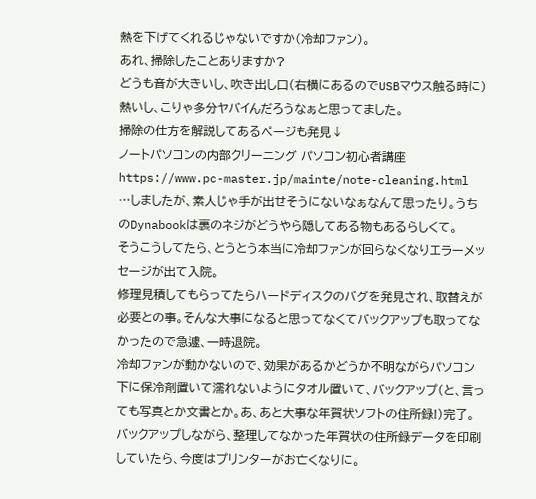熱を下げてくれるじゃないですか(冷却ファン)。
あれ、掃除したことありますか?
どうも音が大きいし、吹き出し口(右横にあるのでUSBマウス触る時に)熱いし、こりゃ多分ヤバイんだろうなぁと思ってました。
掃除の仕方を解説してあるページも発見↓
ノートパソコンの内部クリーニング パソコン初心者講座
https://www.pc-master.jp/mainte/note-cleaning.html
…しましたが、素人じゃ手が出せそうにないなぁなんて思ったり。うちのDynabookは裏のネジがどうやら隠してある物もあるらしくて。
そうこうしてたら、とうとう本当に冷却ファンが回らなくなりエラーメッセージが出て入院。
修理見積してもらってたらハードディスクのバグを発見され、取替えが必要との事。そんな大事になると思ってなくてバックアップも取ってなかったので急遽、一時退院。
冷却ファンが動かないので、効果があるかどうか不明ながらパソコン下に保冷剤置いて濡れないようにタオル置いて、バックアップ(と、言っても写真とか文書とか。あ、あと大事な年賀状ソフトの住所録!)完了。
バックアップしながら、整理してなかった年賀状の住所録データを印刷していたら、今度はプリンターがお亡くなりに。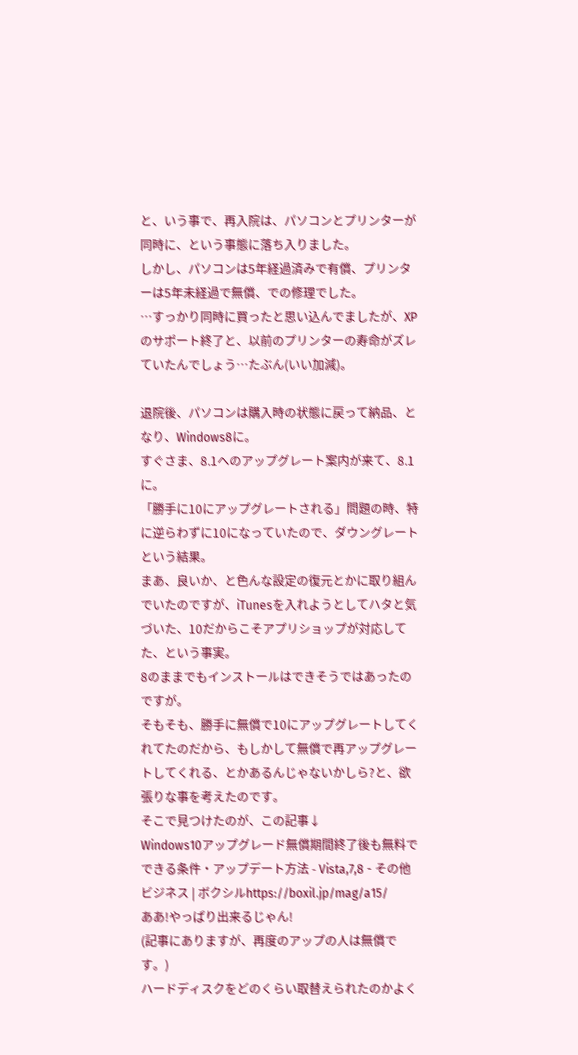と、いう事で、再入院は、パソコンとプリンターが同時に、という事態に落ち入りました。
しかし、パソコンは5年経過済みで有償、プリンターは5年未経過で無償、での修理でした。
…すっかり同時に買ったと思い込んでましたが、XPのサポート終了と、以前のプリンターの寿命がズレていたんでしょう…たぶん(いい加減)。

退院後、パソコンは購入時の状態に戻って納品、となり、Windows8に。
すぐさま、8.1へのアップグレート案内が来て、8.1に。
「勝手に10にアップグレートされる」問題の時、特に逆らわずに10になっていたので、ダウングレートという結果。
まあ、良いか、と色んな設定の復元とかに取り組んでいたのですが、iTunesを入れようとしてハタと気づいた、10だからこそアプリショップが対応してた、という事実。
8のままでもインストールはできそうではあったのですが。
そもそも、勝手に無償で10にアップグレートしてくれてたのだから、もしかして無償で再アップグレートしてくれる、とかあるんじゃないかしら?と、欲張りな事を考えたのです。
そこで見つけたのが、この記事↓
Windows10アップグレード無償期間終了後も無料でできる条件・アップデート方法 - Vista,7,8 - その他ビジネス | ボクシルhttps://boxil.jp/mag/a15/
ああ!やっぱり出来るじゃん!
(記事にありますが、再度のアップの人は無償です。)
ハードディスクをどのくらい取替えられたのかよく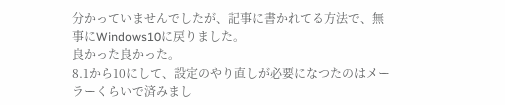分かっていませんでしたが、記事に書かれてる方法で、無事にWindows10に戻りました。
良かった良かった。
8.1から10にして、設定のやり直しが必要になつたのはメーラーくらいで済みまし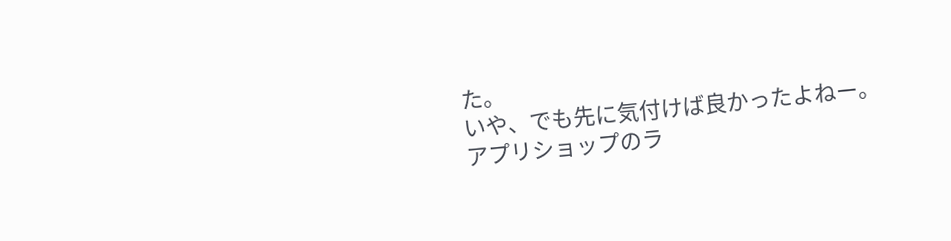た。
いや、でも先に気付けば良かったよねー。
アプリショップのラ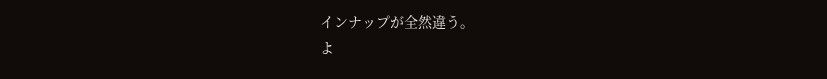インナップが全然違う。
よ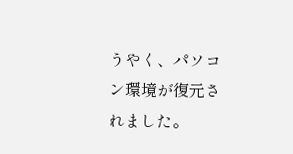うやく、パソコン環境が復元されました。